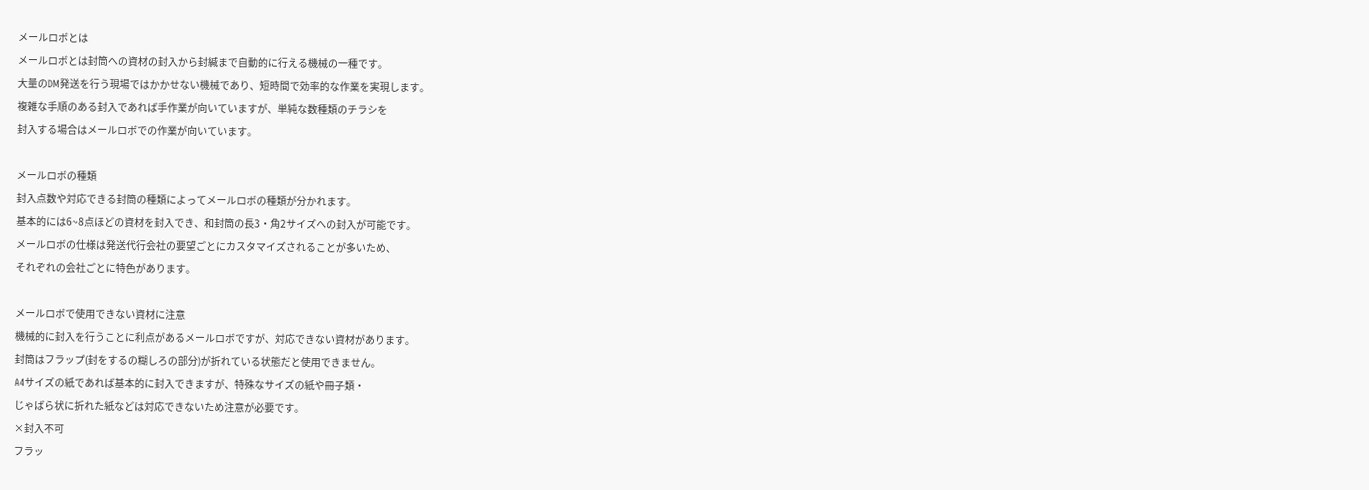メールロボとは
メールロボとは封筒への資材の封入から封緘まで自動的に行える機械の一種です。
大量のDM発送を行う現場ではかかせない機械であり、短時間で効率的な作業を実現します。
複雑な手順のある封入であれば手作業が向いていますが、単純な数種類のチラシを
封入する場合はメールロボでの作業が向いています。

メールロボの種類
封入点数や対応できる封筒の種類によってメールロボの種類が分かれます。
基本的には6~8点ほどの資材を封入でき、和封筒の長3・角2サイズへの封入が可能です。
メールロボの仕様は発送代行会社の要望ごとにカスタマイズされることが多いため、
それぞれの会社ごとに特色があります。

メールロボで使用できない資材に注意
機械的に封入を行うことに利点があるメールロボですが、対応できない資材があります。
封筒はフラップ(封をするの糊しろの部分)が折れている状態だと使用できません。
A4サイズの紙であれば基本的に封入できますが、特殊なサイズの紙や冊子類・
じゃばら状に折れた紙などは対応できないため注意が必要です。
×封入不可
フラッ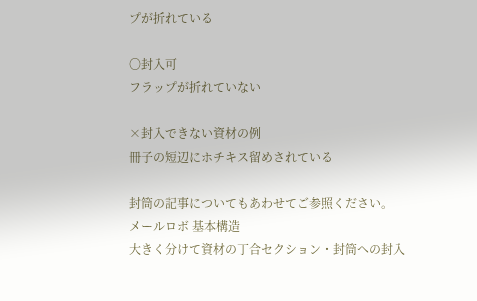プが折れている

〇封入可
フラップが折れていない

×封入できない資材の例
冊子の短辺にホチキス留めされている

封筒の記事についてもあわせてご参照ください。
メールロボ 基本構造
大きく分けて資材の丁合セクション・封筒への封入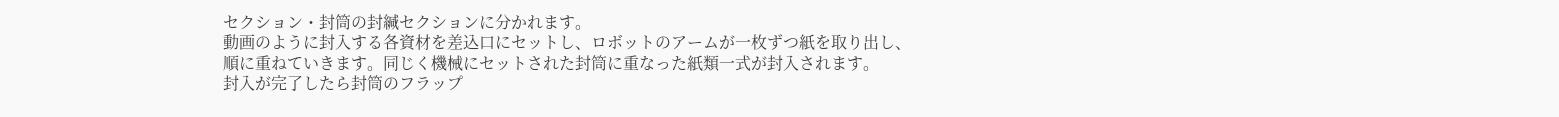セクション・封筒の封緘セクションに分かれます。
動画のように封入する各資材を差込口にセットし、ロボットのアームが一枚ずつ紙を取り出し、
順に重ねていきます。同じく機械にセットされた封筒に重なった紙類一式が封入されます。
封入が完了したら封筒のフラップ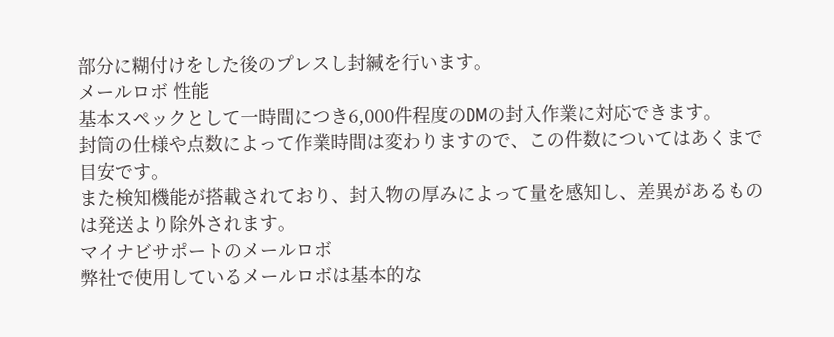部分に糊付けをした後のプレスし封緘を行います。
メールロボ 性能
基本スペックとして一時間につき6,000件程度のDMの封入作業に対応できます。
封筒の仕様や点数によって作業時間は変わりますので、この件数についてはあくまで目安です。
また検知機能が搭載されており、封入物の厚みによって量を感知し、差異があるものは発送より除外されます。
マイナビサポートのメールロボ
弊社で使用しているメールロボは基本的な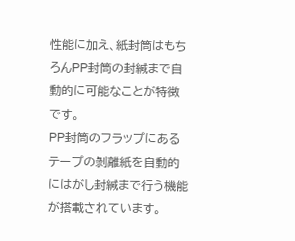性能に加え、紙封筒はもちろんPP封筒の封緘まで自動的に可能なことが特徴です。
PP封筒のフラップにあるテープの剝離紙を自動的にはがし封緘まで行う機能が搭載されています。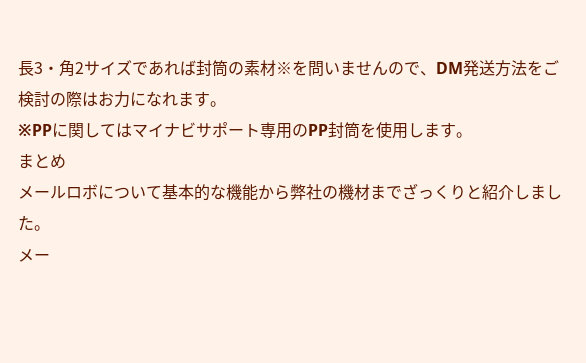長3・角2サイズであれば封筒の素材※を問いませんので、DM発送方法をご検討の際はお力になれます。
※PPに関してはマイナビサポート専用のPP封筒を使用します。
まとめ
メールロボについて基本的な機能から弊社の機材までざっくりと紹介しました。
メー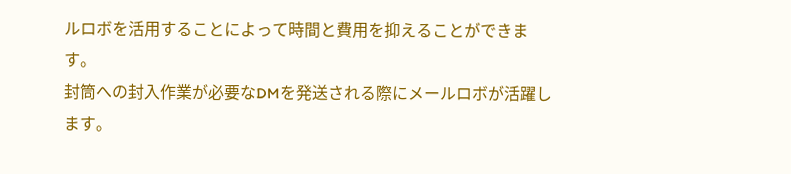ルロボを活用することによって時間と費用を抑えることができます。
封筒への封入作業が必要なDMを発送される際にメールロボが活躍します。